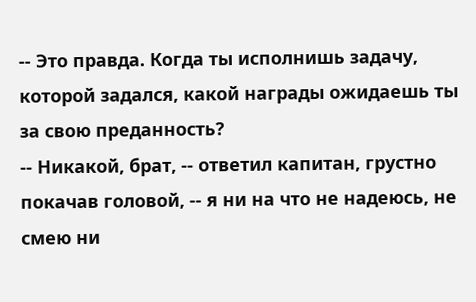-- Это правда. Когда ты исполнишь задачу, которой задался, какой награды ожидаешь ты за свою преданность?
-- Никакой, брат, -- ответил капитан, грустно покачав головой, -- я ни на что не надеюсь, не смею ни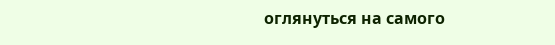оглянуться на самого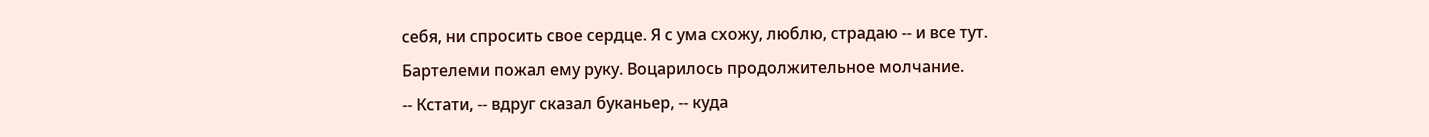себя, ни спросить свое сердце. Я с ума схожу, люблю, страдаю -- и все тут.
Бартелеми пожал ему руку. Воцарилось продолжительное молчание.
-- Кстати, -- вдруг сказал буканьер, -- куда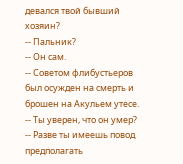девался твой бывший хозяин?
-- Пальник?
-- Он сам.
-- Советом флибустьеров был осужден на смерть и брошен на Акульем утесе.
-- Ты уверен, что он умер?
-- Разве ты имеешь повод предполагать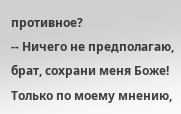противное?
-- Ничего не предполагаю, брат, сохрани меня Боже! Только по моему мнению,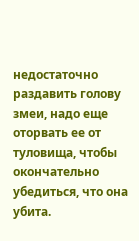недостаточно раздавить голову змеи, надо еще оторвать ее от туловища, чтобы окончательно убедиться, что она убита.